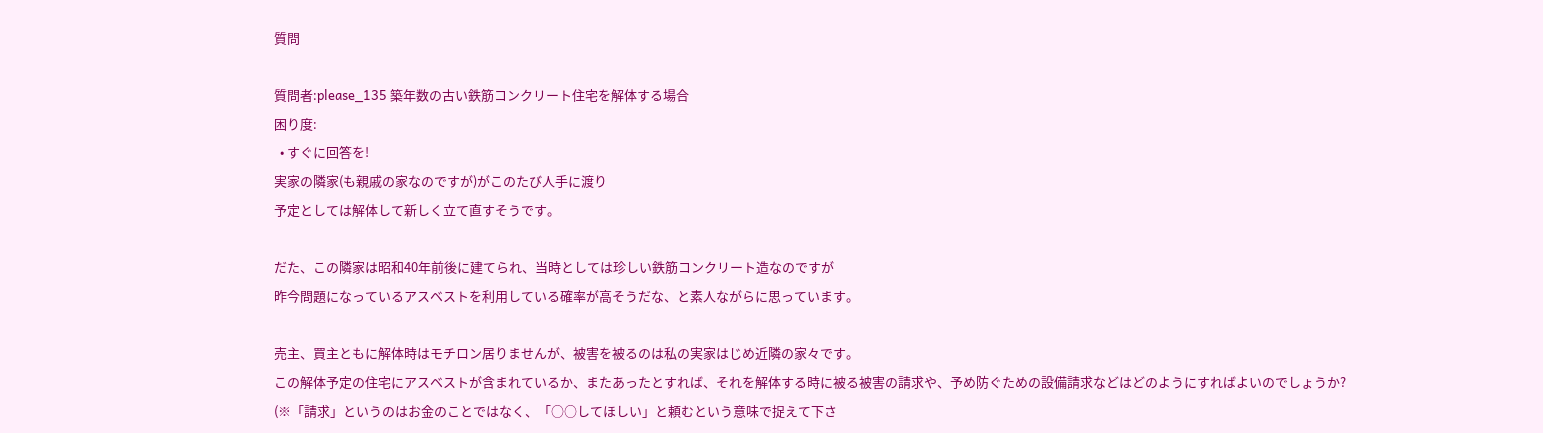質問

質問者:please_135 築年数の古い鉄筋コンクリート住宅を解体する場合
困り度:
  • すぐに回答を!
実家の隣家(も親戚の家なのですが)がこのたび人手に渡り
予定としては解体して新しく立て直すそうです。

だた、この隣家は昭和40年前後に建てられ、当時としては珍しい鉄筋コンクリート造なのですが
昨今問題になっているアスベストを利用している確率が高そうだな、と素人ながらに思っています。

売主、買主ともに解体時はモチロン居りませんが、被害を被るのは私の実家はじめ近隣の家々です。
この解体予定の住宅にアスベストが含まれているか、またあったとすれば、それを解体する時に被る被害の請求や、予め防ぐための設備請求などはどのようにすればよいのでしょうか?
(※「請求」というのはお金のことではなく、「○○してほしい」と頼むという意味で捉えて下さ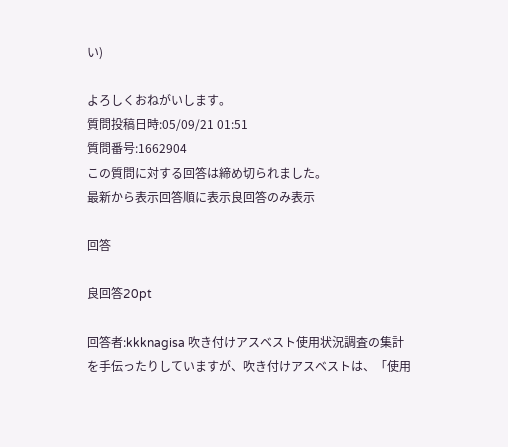い)

よろしくおねがいします。
質問投稿日時:05/09/21 01:51
質問番号:1662904
この質問に対する回答は締め切られました。
最新から表示回答順に表示良回答のみ表示

回答

良回答20pt

回答者:kkknagisa 吹き付けアスベスト使用状況調査の集計を手伝ったりしていますが、吹き付けアスベストは、「使用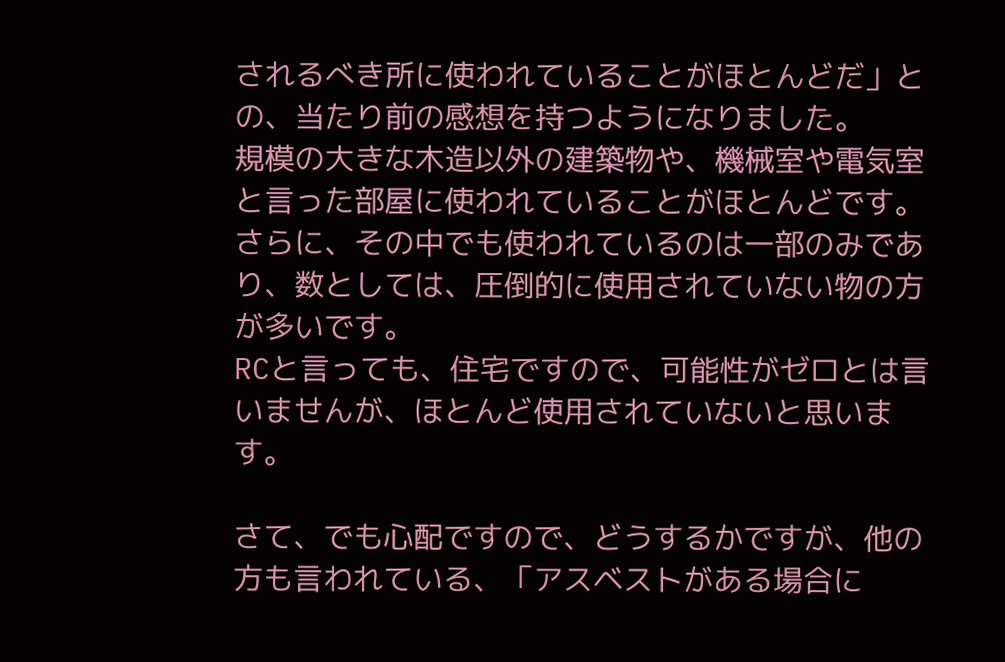されるべき所に使われていることがほとんどだ」との、当たり前の感想を持つようになりました。
規模の大きな木造以外の建築物や、機械室や電気室と言った部屋に使われていることがほとんどです。
さらに、その中でも使われているのは一部のみであり、数としては、圧倒的に使用されていない物の方が多いです。
RCと言っても、住宅ですので、可能性がゼロとは言いませんが、ほとんど使用されていないと思います。

さて、でも心配ですので、どうするかですが、他の方も言われている、「アスベストがある場合に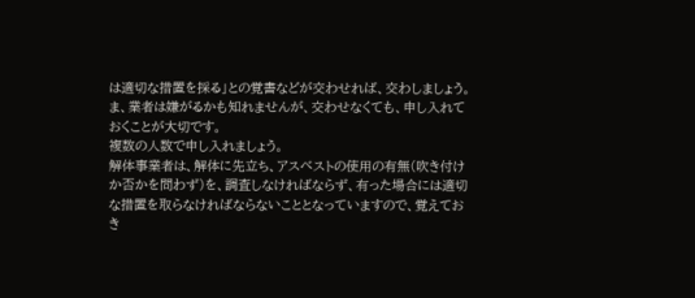は適切な措置を採る」との覚書などが交わせれば、交わしましょう。
ま、業者は嫌がるかも知れませんが、交わせなくても、申し入れておくことが大切です。
複数の人数で申し入れましょう。
解体事業者は、解体に先立ち、アスベストの使用の有無(吹き付けか否かを問わず)を、調査しなければならず、有った場合には適切な措置を取らなければならないこととなっていますので、覚えておき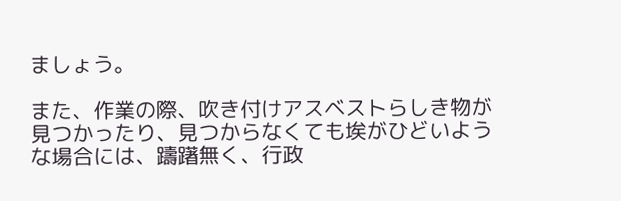ましょう。

また、作業の際、吹き付けアスベストらしき物が見つかったり、見つからなくても埃がひどいような場合には、躊躇無く、行政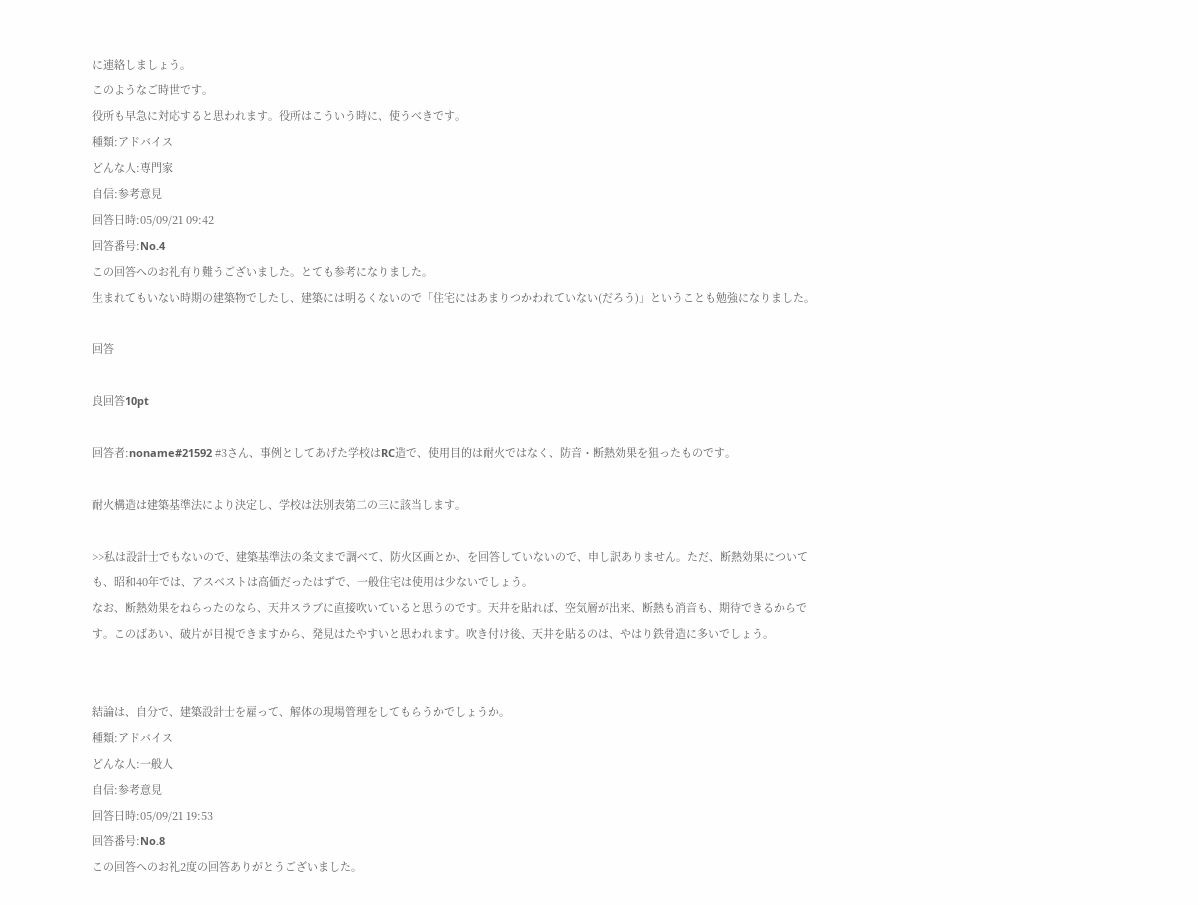に連絡しましょう。
このようなご時世です。
役所も早急に対応すると思われます。役所はこういう時に、使うべきです。
種類:アドバイス
どんな人:専門家
自信:参考意見
回答日時:05/09/21 09:42
回答番号:No.4
この回答へのお礼有り難うございました。とても参考になりました。
生まれてもいない時期の建築物でしたし、建築には明るくないので「住宅にはあまりつかわれていない(だろう)」ということも勉強になりました。

回答

良回答10pt

回答者:noname#21592 #3さん、事例としてあげた学校はRC造で、使用目的は耐火ではなく、防音・断熱効果を狙ったものです。

耐火構造は建築基準法により決定し、学校は法別表第二の三に該当します。

>>私は設計士でもないので、建築基準法の条文まで調べて、防火区画とか、を回答していないので、申し訳ありません。ただ、断熱効果についても、昭和40年では、アスベストは高価だったはずで、一般住宅は使用は少ないでしょう。
なお、断熱効果をねらったのなら、天井スラブに直接吹いていると思うのです。天井を貼れば、空気層が出来、断熱も消音も、期待できるからです。このばあい、破片が目視できますから、発見はたやすいと思われます。吹き付け後、天井を貼るのは、やはり鉄骨造に多いでしょう。


結論は、自分で、建築設計士を雇って、解体の現場管理をしてもらうかでしょうか。
種類:アドバイス
どんな人:一般人
自信:参考意見
回答日時:05/09/21 19:53
回答番号:No.8
この回答へのお礼2度の回答ありがとうございました。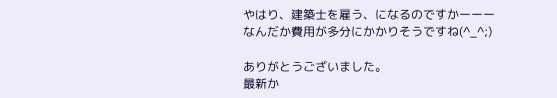やはり、建築士を雇う、になるのですかーーー
なんだか費用が多分にかかりそうですね(^_^;)

ありがとうございました。
最新か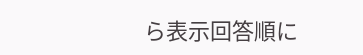ら表示回答順に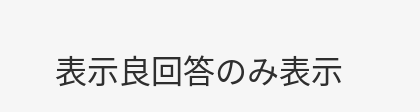表示良回答のみ表示